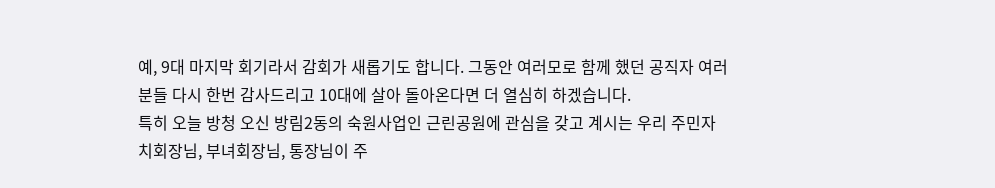예, 9대 마지막 회기라서 감회가 새롭기도 합니다. 그동안 여러모로 함께 했던 공직자 여러분들 다시 한번 감사드리고 10대에 살아 돌아온다면 더 열심히 하겠습니다.
특히 오늘 방청 오신 방림2동의 숙원사업인 근린공원에 관심을 갖고 계시는 우리 주민자치회장님, 부녀회장님, 통장님이 주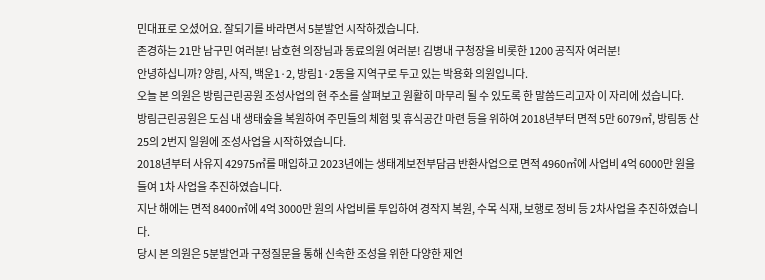민대표로 오셨어요. 잘되기를 바라면서 5분발언 시작하겠습니다.
존경하는 21만 남구민 여러분! 남호현 의장님과 동료의원 여러분! 김병내 구청장을 비롯한 1200 공직자 여러분!
안녕하십니까? 양림, 사직, 백운1·2, 방림1·2동을 지역구로 두고 있는 박용화 의원입니다.
오늘 본 의원은 방림근린공원 조성사업의 현 주소를 살펴보고 원활히 마무리 될 수 있도록 한 말씀드리고자 이 자리에 섰습니다.
방림근린공원은 도심 내 생태숲을 복원하여 주민들의 체험 및 휴식공간 마련 등을 위하여 2018년부터 면적 5만 6079㎡, 방림동 산 25의 2번지 일원에 조성사업을 시작하였습니다.
2018년부터 사유지 42975㎡를 매입하고 2023년에는 생태계보전부담금 반환사업으로 면적 4960㎡에 사업비 4억 6000만 원을 들여 1차 사업을 추진하였습니다.
지난 해에는 면적 8400㎡에 4억 3000만 원의 사업비를 투입하여 경작지 복원, 수목 식재, 보행로 정비 등 2차사업을 추진하였습니다.
당시 본 의원은 5분발언과 구정질문을 통해 신속한 조성을 위한 다양한 제언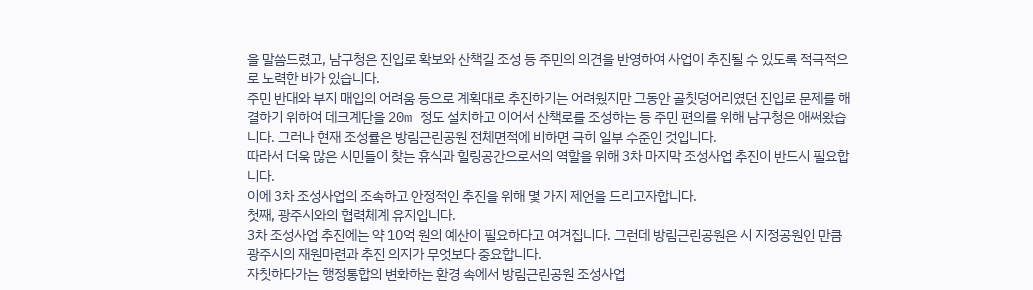을 말씀드렸고, 남구청은 진입로 확보와 산책길 조성 등 주민의 의견을 반영하여 사업이 추진될 수 있도록 적극적으로 노력한 바가 있습니다.
주민 반대와 부지 매입의 어려움 등으로 계획대로 추진하기는 어려웠지만 그동안 골칫덩어리였던 진입로 문제를 해결하기 위하여 데크계단을 20m 정도 설치하고 이어서 산책로를 조성하는 등 주민 편의를 위해 남구청은 애써왔습니다. 그러나 현재 조성률은 방림근린공원 전체면적에 비하면 극히 일부 수준인 것입니다.
따라서 더욱 많은 시민들이 찾는 휴식과 힐링공간으로서의 역할을 위해 3차 마지막 조성사업 추진이 반드시 필요합니다.
이에 3차 조성사업의 조속하고 안정적인 추진을 위해 몇 가지 제언을 드리고자합니다.
첫째, 광주시와의 협력체계 유지입니다.
3차 조성사업 추진에는 약 10억 원의 예산이 필요하다고 여겨집니다. 그런데 방림근린공원은 시 지정공원인 만큼 광주시의 재원마련과 추진 의지가 무엇보다 중요합니다.
자칫하다가는 행정통합의 변화하는 환경 속에서 방림근린공원 조성사업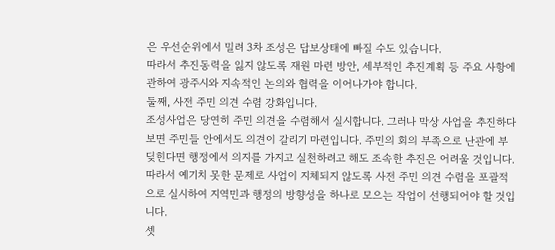은 우선순위에서 밀려 3차 조성은 답보상태에 빠질 수도 있습니다.
따라서 추진동력을 잃지 않도록 재원 마련 방안, 세부적인 추진계획 등 주요 사항에 관하여 광주시와 지속적인 논의와 협력을 이어나가야 합니다.
둘째, 사전 주민 의견 수렴 강화입니다.
조성사업은 당연히 주민 의견을 수렴해서 실시합니다. 그러나 막상 사업을 추진하다 보면 주민들 안에서도 의견이 갈리기 마련입니다. 주민의 회의 부족으로 난관에 부딪힌다면 행정에서 의지를 가지고 실천하려고 해도 조속한 추진은 어려울 것입니다.
따라서 예기치 못한 문제로 사업이 지체되지 않도록 사전 주민 의견 수렴을 포괄적으로 실시하여 지역민과 행정의 방향성을 하나로 모으는 작업이 선행되어야 할 것입니다.
셋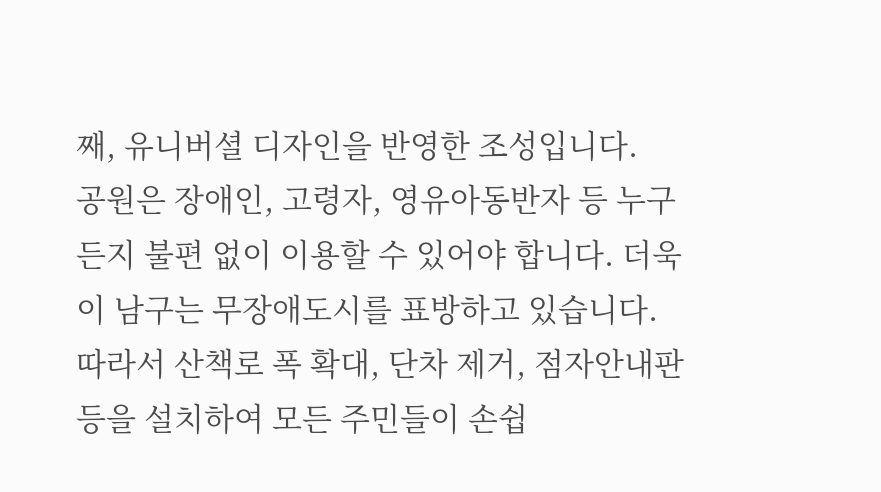째, 유니버셜 디자인을 반영한 조성입니다.
공원은 장애인, 고령자, 영유아동반자 등 누구든지 불편 없이 이용할 수 있어야 합니다. 더욱이 남구는 무장애도시를 표방하고 있습니다. 따라서 산책로 폭 확대, 단차 제거, 점자안내판 등을 설치하여 모든 주민들이 손쉽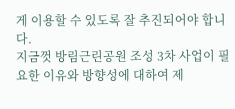게 이용할 수 있도록 잘 추진되어야 합니다.
지금껏 방림근린공원 조성 3차 사업이 필요한 이유와 방향성에 대하여 제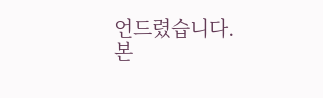언드렸습니다.
본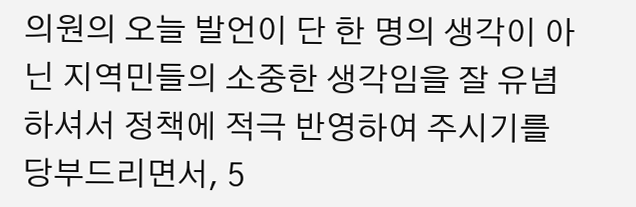의원의 오늘 발언이 단 한 명의 생각이 아닌 지역민들의 소중한 생각임을 잘 유념하셔서 정책에 적극 반영하여 주시기를 당부드리면서, 5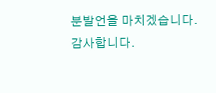분발언을 마치겠습니다.
감사합니다.